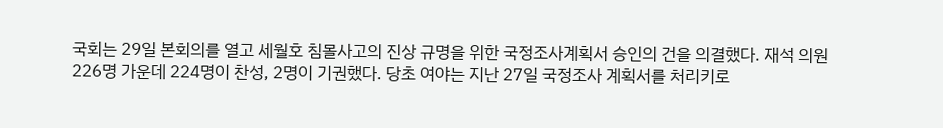국회는 29일 본회의를 열고 세월호 침몰사고의 진상 규명을 위한 국정조사계획서 승인의 건을 의결했다. 재석 의원 226명 가운데 224명이 찬성, 2명이 기권했다. 당초 여야는 지난 27일 국정조사 계획서를 처리키로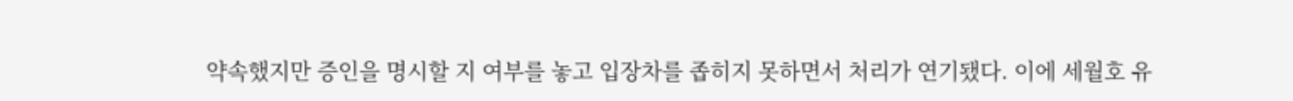약속했지만 증인을 명시할 지 여부를 놓고 입장차를 좁히지 못하면서 처리가 연기됐다. 이에 세월호 유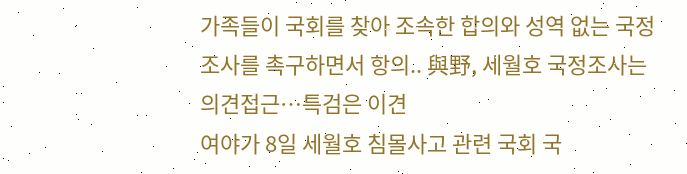가족들이 국회를 찾아 조속한 합의와 성역 없는 국정조사를 촉구하면서 항의.. 與野, 세월호 국정조사는 의견접근…특검은 이견
여야가 8일 세월호 침몰사고 관련 국회 국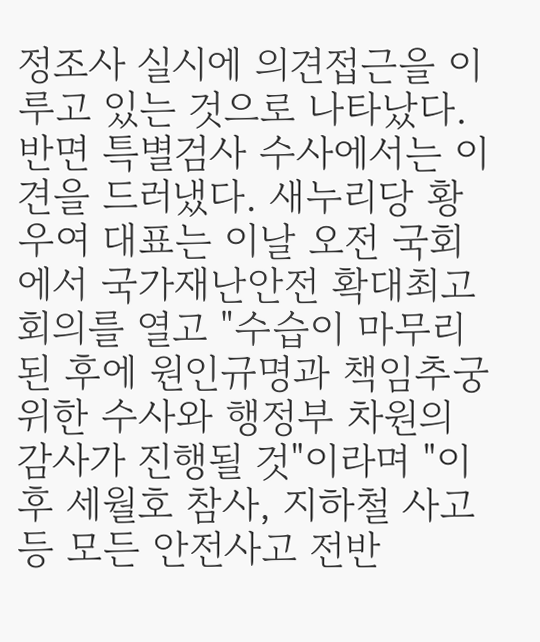정조사 실시에 의견접근을 이루고 있는 것으로 나타났다. 반면 특별검사 수사에서는 이견을 드러냈다. 새누리당 황우여 대표는 이날 오전 국회에서 국가재난안전 확대최고회의를 열고 "수습이 마무리된 후에 원인규명과 책임추궁 위한 수사와 행정부 차원의 감사가 진행될 것"이라며 "이후 세월호 참사, 지하철 사고 등 모든 안전사고 전반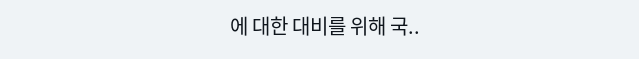에 대한 대비를 위해 국..